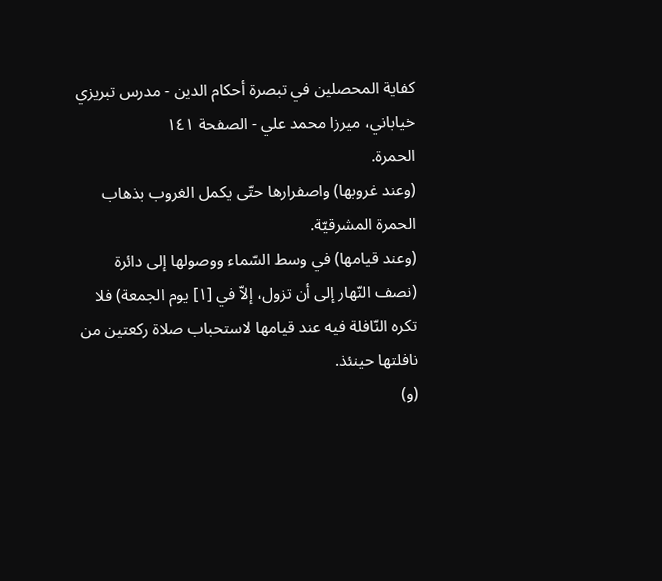كفاية المحصلين في تبصرة أحكام الدين - مدرس تبريزي خياباني، ميرزا محمد علي - الصفحة ١٤١
الحمرة.
(وعند غروبها) واصفرارها حتّى يكمل الغروب بذهاب الحمرة المشرقيّة.
(وعند قيامها) في وسط السّماء ووصولها إلى دائرة (نصف النّهار إلى أن تزول، إلاّ في [١] يوم الجمعة) فلا تكره النّافلة فيه عند قيامها لاستحباب صلاة ركعتين من نافلتها حينئذ.
(و)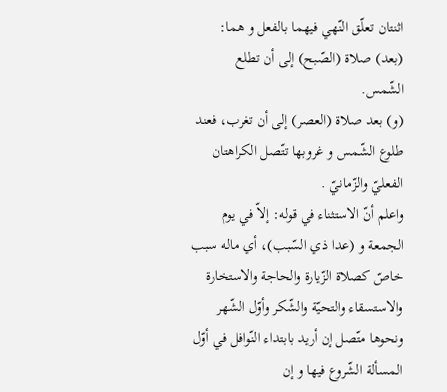اثنتان تعلّق النّهي فيهما بالفعل و هما:
(بعد) صلاة (الصّبح) إلى أن تطلع الشّمس.
(و) بعد صلاة (العصر) إلى أن تغرب، فعند طلوع الشّمس و غروبها تتّصل الكراهتان الفعليّ والزّمانيّ .
واعلم أنّ الاستثناء في قوله: إلاّ في يوم الجمعة و (عدا ذي السّبب)، أي ماله سبب خاصّ كصلاة الزّيارة والحاجة والاستخارة والاستسقاء والتحيّة والشّكر وأوّل الشّهر ونحوها متّصل إن أريد بابتداء النّوافل في أوّل المسألة الشّروع فيها و إن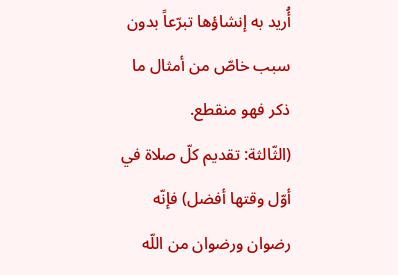أُريد به إنشاؤها تبرّعاً بدون سبب خاصّ من أمثال ما ذكر فهو منقطع.
(الثّالثة: تقديم كلّ صلاة في أوّل وقتها أفضل) فإنّه رضوان ورضوان من اللّه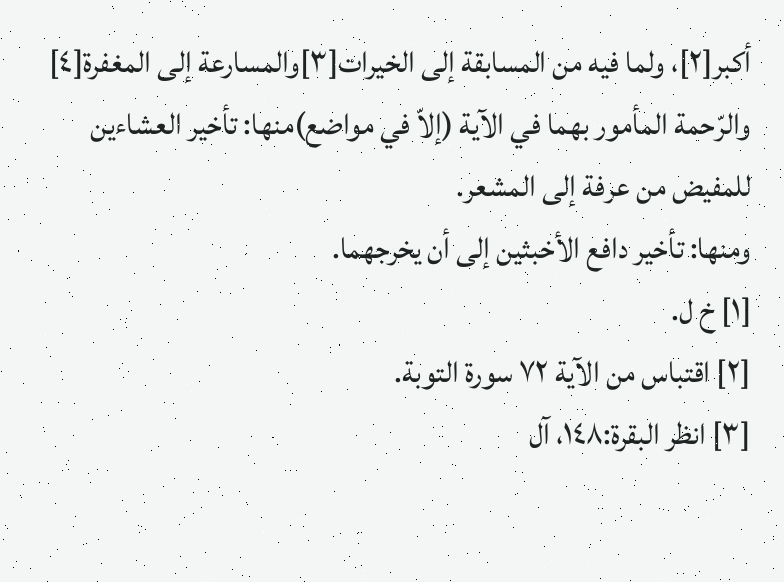أكبر[٢]، ولما فيه من المسابقة إلى الخيرات[٣]والمسارعة إلى المغفرة[٤] والرّحمة المأمور بهما في الآية (إلاّ في مواضع)منها: تأخير العشاءين للمفيض من عرفة إلى المشعر.
ومنها: تأخير دافع الأخبثين إلى أن يخرجهما.
[١] خ ل.
[٢] اقتباس من الآية ٧٢ سورة التوبة.
[٣] انظر البقرة:١٤٨، آل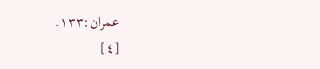عمران:١٣٣.
[٤]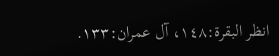انظر البقرة:١٤٨، آل عمران:١٣٣.